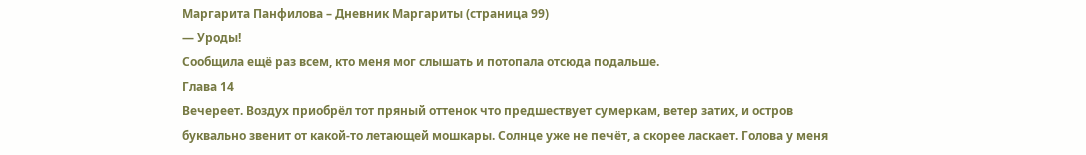Маргарита Панфилова – Дневник Маргариты (страница 99)
— Уроды!
Сообщила ещё раз всем, кто меня мог слышать и потопала отсюда подальше.
Глава 14
Вечереет. Воздух приобрёл тот пряный оттенок что предшествует сумеркам, ветер затих, и остров буквально звенит от какой-то летающей мошкары. Солнце уже не печёт, а скорее ласкает. Голова у меня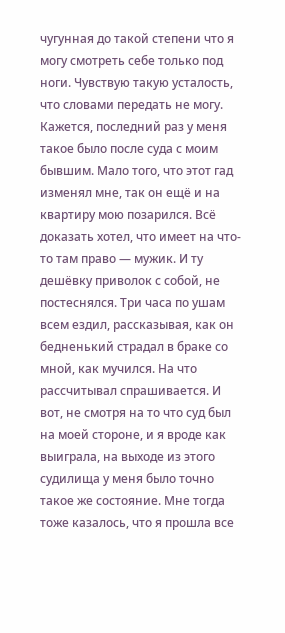чугунная до такой степени что я могу смотреть себе только под ноги. Чувствую такую усталость, что словами передать не могу. Кажется, последний раз у меня такое было после суда с моим бывшим. Мало того, что этот гад изменял мне, так он ещё и на квартиру мою позарился. Всё доказать хотел, что имеет на что-то там право — мужик. И ту дешёвку приволок с собой, не постеснялся. Три часа по ушам всем ездил, рассказывая, как он бедненький страдал в браке со мной, как мучился. На что рассчитывал спрашивается. И вот, не смотря на то что суд был на моей стороне, и я вроде как выиграла, на выходе из этого судилища у меня было точно такое же состояние. Мне тогда тоже казалось, что я прошла все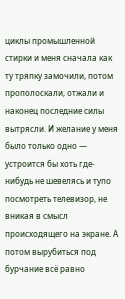циклы промышленной стирки и меня сначала как ту тряпку замочили, потом прополоскали, отжали и наконец последние силы вытрясли. И желание у меня было только одно — устроится бы хоть где-нибудь не шевелясь и тупо посмотреть телевизор, не вникая в смысл происходящего на экране. А потом вырубиться под бурчание всё равно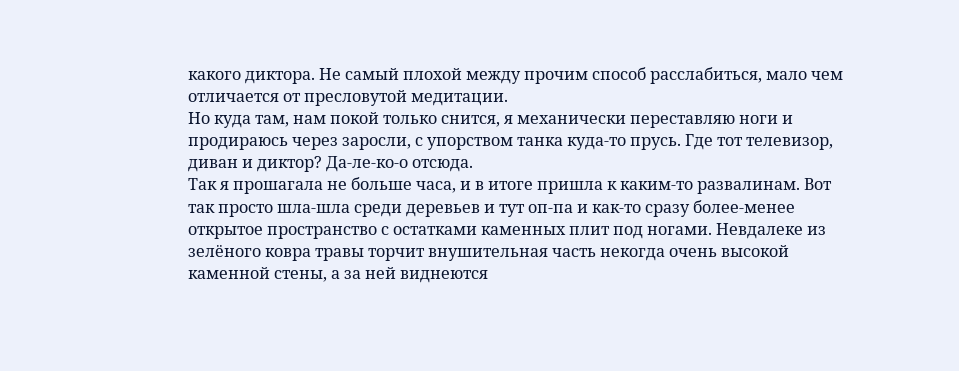какого диктора. Не самый плохой между прочим способ расслабиться, мало чем отличается от пресловутой медитации.
Но куда там, нам покой только снится, я механически переставляю ноги и продираюсь через заросли, с упорством танка куда-то прусь. Где тот телевизор, диван и диктор? Да-ле-ко-о отсюда.
Так я прошагала не больше часа, и в итоге пришла к каким-то развалинам. Вот так просто шла-шла среди деревьев и тут оп-па и как-то сразу более-менее открытое пространство с остатками каменных плит под ногами. Невдалеке из зелёного ковра травы торчит внушительная часть некогда очень высокой каменной стены, а за ней виднеются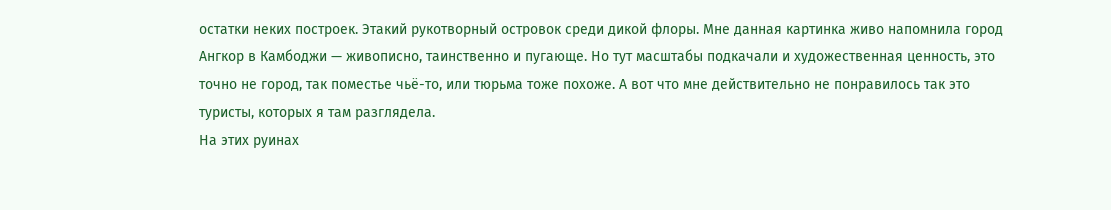остатки неких построек. Этакий рукотворный островок среди дикой флоры. Мне данная картинка живо напомнила город Ангкор в Камбоджи — живописно, таинственно и пугающе. Но тут масштабы подкачали и художественная ценность, это точно не город, так поместье чьё-то, или тюрьма тоже похоже. А вот что мне действительно не понравилось так это туристы, которых я там разглядела.
На этих руинах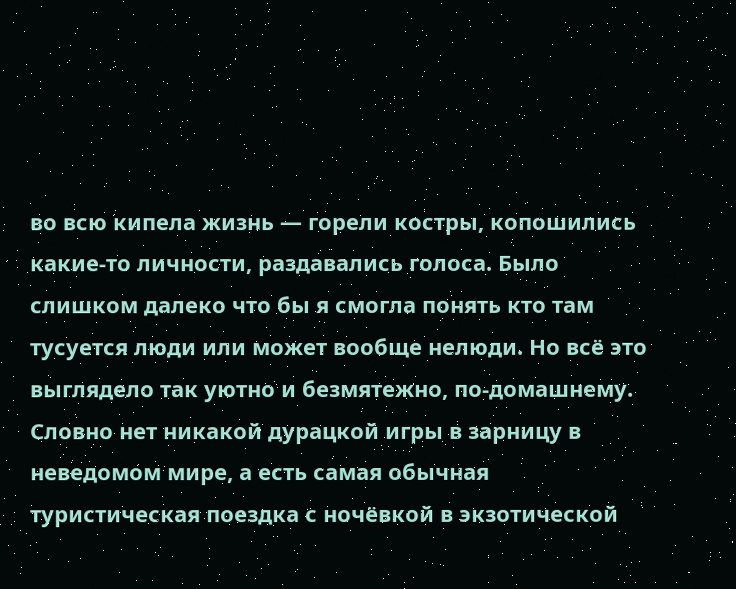во всю кипела жизнь — горели костры, копошились какие-то личности, раздавались голоса. Было слишком далеко что бы я смогла понять кто там тусуется люди или может вообще нелюди. Но всё это выглядело так уютно и безмятежно, по-домашнему. Словно нет никакой дурацкой игры в зарницу в неведомом мире, а есть самая обычная туристическая поездка с ночёвкой в экзотической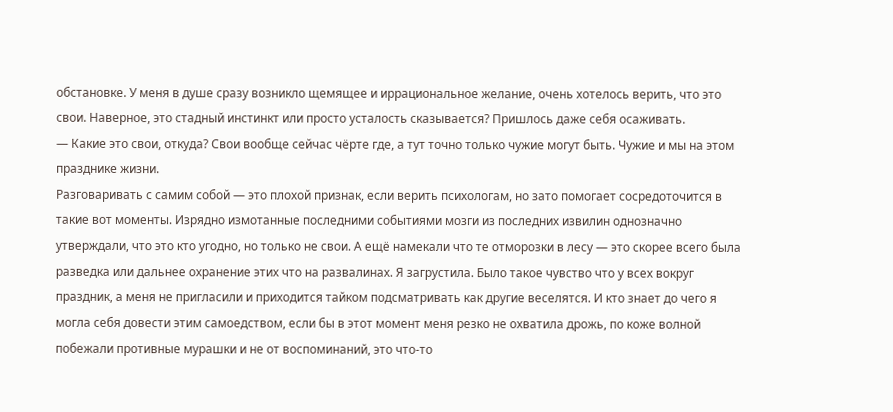обстановке. У меня в душе сразу возникло щемящее и иррациональное желание, очень хотелось верить, что это свои. Наверное, это стадный инстинкт или просто усталость сказывается? Пришлось даже себя осаживать.
— Какие это свои, откуда? Свои вообще сейчас чёрте где, а тут точно только чужие могут быть. Чужие и мы на этом празднике жизни.
Разговаривать с самим собой — это плохой признак, если верить психологам, но зато помогает сосредоточится в такие вот моменты. Изрядно измотанные последними событиями мозги из последних извилин однозначно утверждали, что это кто угодно, но только не свои. А ещё намекали что те отморозки в лесу — это скорее всего была разведка или дальнее охранение этих что на развалинах. Я загрустила. Было такое чувство что у всех вокруг праздник, а меня не пригласили и приходится тайком подсматривать как другие веселятся. И кто знает до чего я могла себя довести этим самоедством, если бы в этот момент меня резко не охватила дрожь, по коже волной побежали противные мурашки и не от воспоминаний, это что-то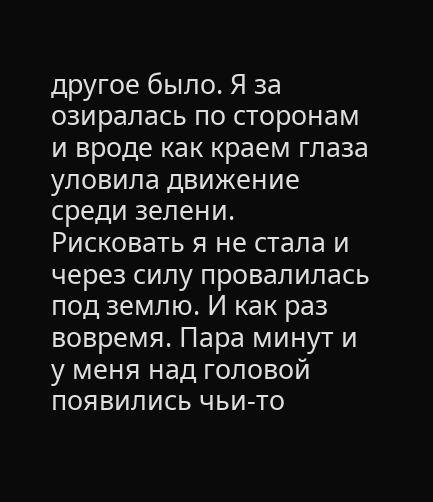другое было. Я за озиралась по сторонам и вроде как краем глаза уловила движение среди зелени. Рисковать я не стала и через силу провалилась под землю. И как раз вовремя. Пара минут и у меня над головой появились чьи-то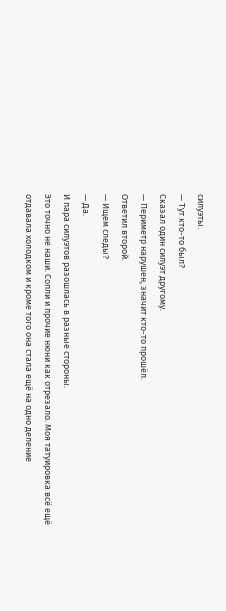силуэты.
— Тут кто-то был?
Сказал один силуэт другому.
— Периметр нарушен, значит кто-то прошёл.
Ответил второй.
— Ищем следы?
— Да.
И пара силуэтов разошлась в разные стороны.
Это точно не наши. Сопли и прочие нюни как отрезало. Моя татуировка всё ещё отдавала холодком и кроме того она стала ещё на одно деление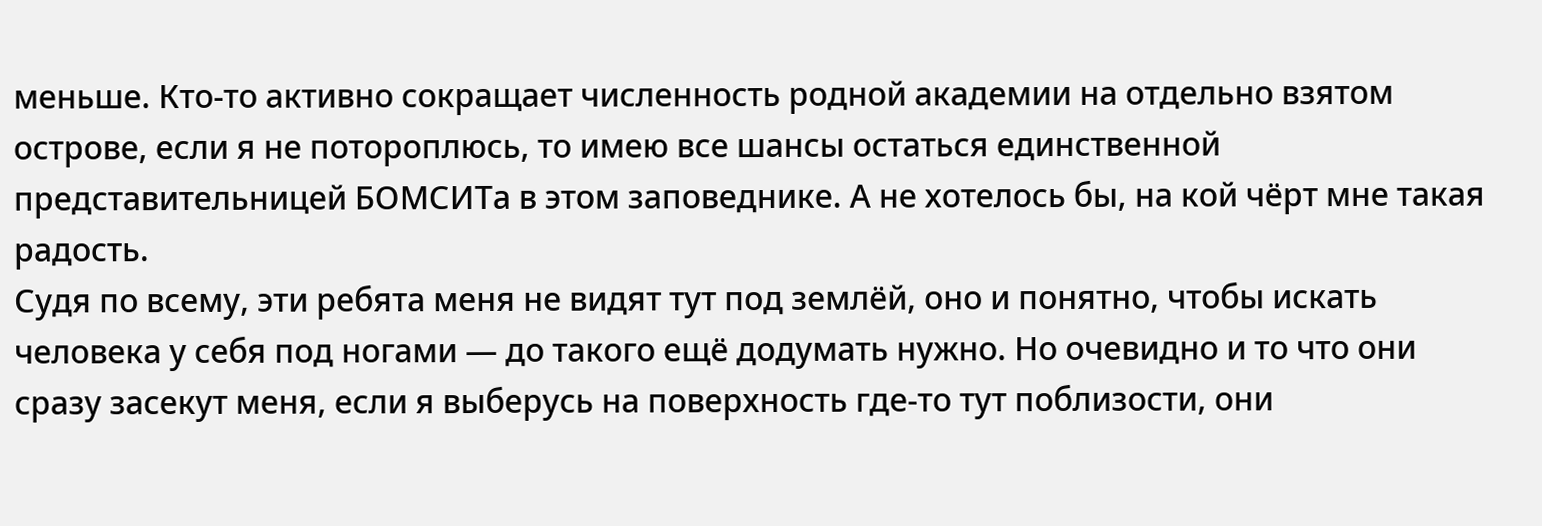меньше. Кто-то активно сокращает численность родной академии на отдельно взятом острове, если я не потороплюсь, то имею все шансы остаться единственной представительницей БОМСИТа в этом заповеднике. А не хотелось бы, на кой чёрт мне такая радость.
Судя по всему, эти ребята меня не видят тут под землёй, оно и понятно, чтобы искать человека у себя под ногами — до такого ещё додумать нужно. Но очевидно и то что они сразу засекут меня, если я выберусь на поверхность где-то тут поблизости, они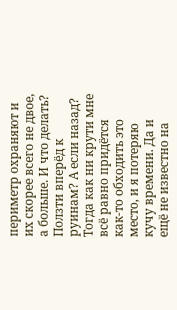периметр охраняют и их скорее всего не двое, а больше. И что делать? Ползти вперёд к руинам? А если назад? Тогда как ни крути мне всё равно придётся как-то обходить это место, и я потеряю кучу времени. Да и ещё не известно на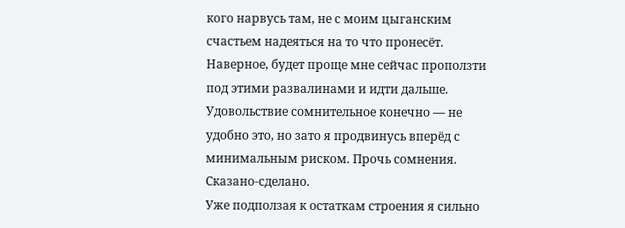кого нарвусь там, не с моим цыганским счастьем надеяться на то что пронесёт. Наверное, будет проще мне сейчас проползти под этими развалинами и идти дальше. Удовольствие сомнительное конечно — не удобно это, но зато я продвинусь вперёд с минимальным риском. Прочь сомнения. Сказано-сделано.
Уже подползая к остаткам строения я сильно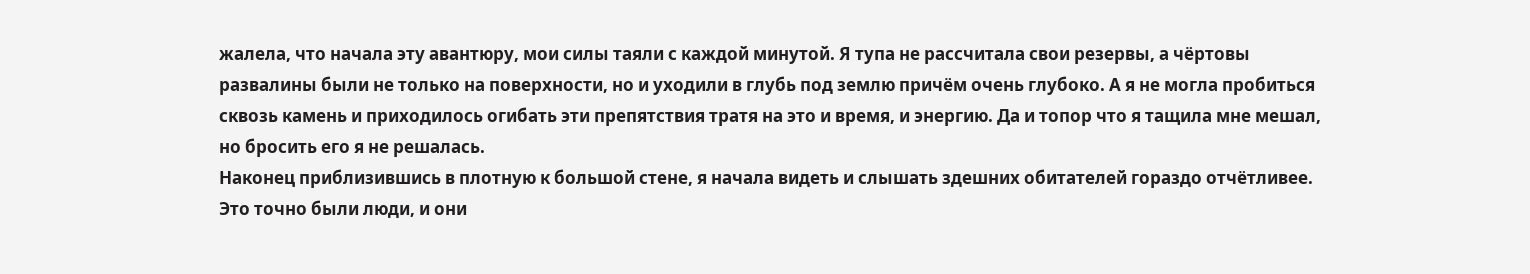жалела, что начала эту авантюру, мои силы таяли с каждой минутой. Я тупа не рассчитала свои резервы, а чёртовы развалины были не только на поверхности, но и уходили в глубь под землю причём очень глубоко. А я не могла пробиться сквозь камень и приходилось огибать эти препятствия тратя на это и время, и энергию. Да и топор что я тащила мне мешал, но бросить его я не решалась.
Наконец приблизившись в плотную к большой стене, я начала видеть и слышать здешних обитателей гораздо отчётливее. Это точно были люди, и они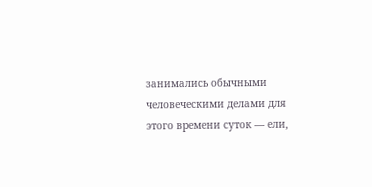занимались обычными человеческими делами для этого времени суток — ели,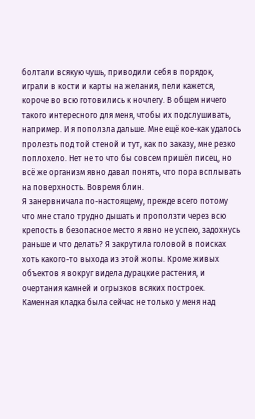болтали всякую чушь, приводили себя в порядок, играли в кости и карты на желания, пели кажется, короче во всю готовились к ночлегу. В общем ничего такого интересного для меня, чтобы их подслушивать, например. И я поползла дальше. Мне ещё кое-как удалось пролезть под той стеной и тут, как по заказу, мне резко поплохело. Нет не то что бы совсем пришёл писец, но всё же организм явно давал понять, что пора всплывать на поверхность. Вовремя блин.
Я занервничала по-настоящему, прежде всего потому что мне стало трудно дышать и проползти через всю крепость в безопасное место я явно не успею, задохнусь раньше и что делать? Я закрутила головой в поисках хоть какого-то выхода из этой жопы. Кроме живых объектов я вокруг видела дурацкие растения, и очертания камней и огрызков всяких построек. Каменная кладка была сейчас не только у меня над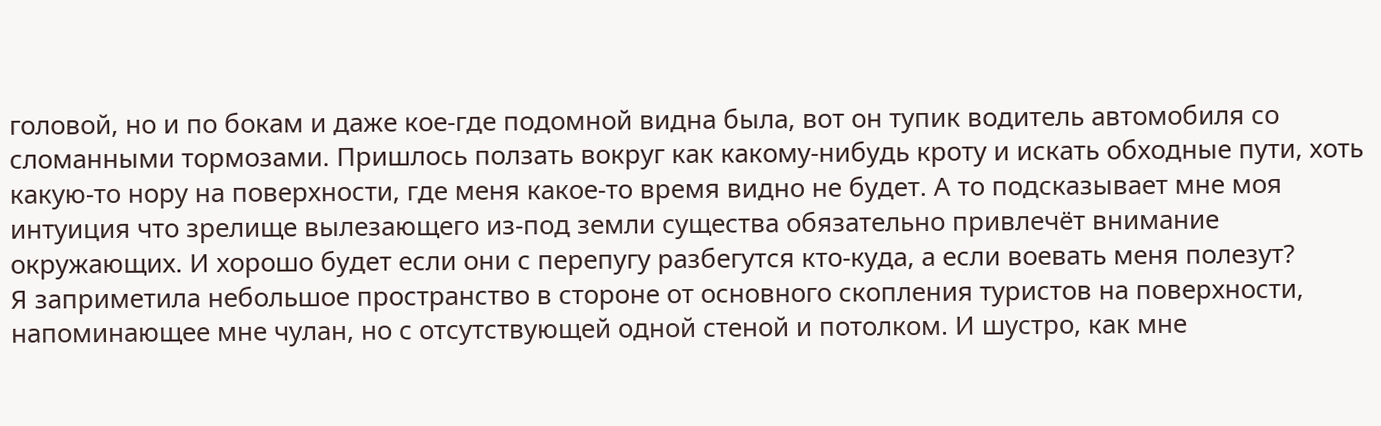головой, но и по бокам и даже кое-где подомной видна была, вот он тупик водитель автомобиля со сломанными тормозами. Пришлось ползать вокруг как какому-нибудь кроту и искать обходные пути, хоть какую-то нору на поверхности, где меня какое-то время видно не будет. А то подсказывает мне моя интуиция что зрелище вылезающего из-под земли существа обязательно привлечёт внимание окружающих. И хорошо будет если они с перепугу разбегутся кто-куда, а если воевать меня полезут?
Я заприметила небольшое пространство в стороне от основного скопления туристов на поверхности, напоминающее мне чулан, но с отсутствующей одной стеной и потолком. И шустро, как мне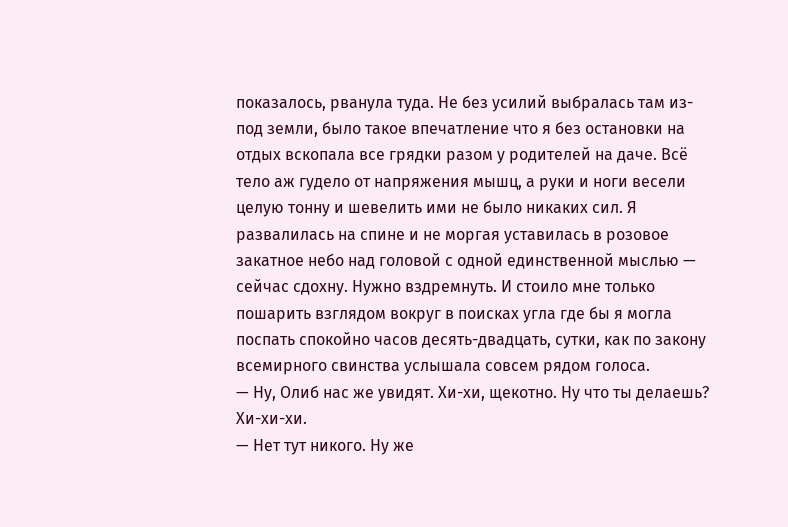показалось, рванула туда. Не без усилий выбралась там из-под земли, было такое впечатление что я без остановки на отдых вскопала все грядки разом у родителей на даче. Всё тело аж гудело от напряжения мышц, а руки и ноги весели целую тонну и шевелить ими не было никаких сил. Я развалилась на спине и не моргая уставилась в розовое закатное небо над головой с одной единственной мыслью — сейчас сдохну. Нужно вздремнуть. И стоило мне только пошарить взглядом вокруг в поисках угла где бы я могла поспать спокойно часов десять-двадцать, сутки, как по закону всемирного свинства услышала совсем рядом голоса.
— Ну, Олиб нас же увидят. Хи-хи, щекотно. Ну что ты делаешь? Хи-хи-хи.
— Нет тут никого. Ну же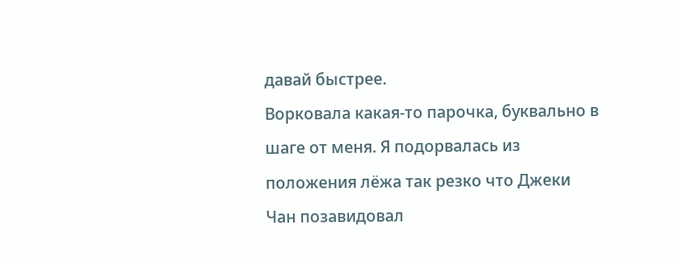давай быстрее.
Ворковала какая-то парочка, буквально в шаге от меня. Я подорвалась из положения лёжа так резко что Джеки Чан позавидовал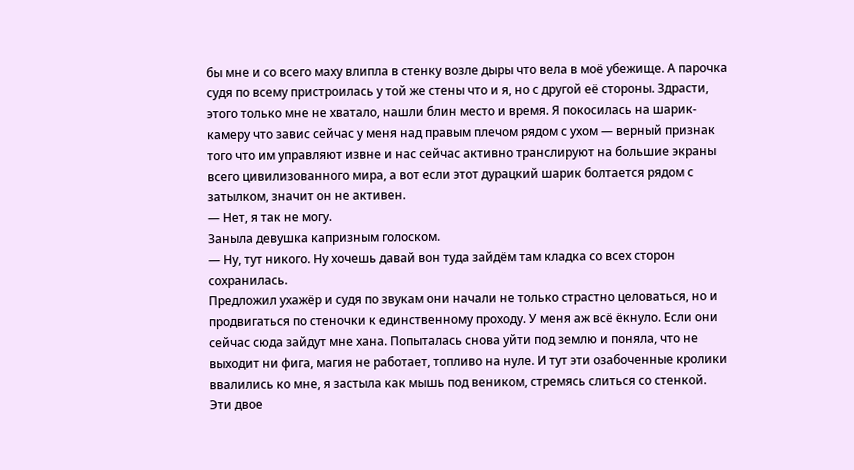бы мне и со всего маху влипла в стенку возле дыры что вела в моё убежище. А парочка судя по всему пристроилась у той же стены что и я, но с другой её стороны. Здрасти, этого только мне не хватало, нашли блин место и время. Я покосилась на шарик-камеру что завис сейчас у меня над правым плечом рядом с ухом — верный признак того что им управляют извне и нас сейчас активно транслируют на большие экраны всего цивилизованного мира, а вот если этот дурацкий шарик болтается рядом с затылком, значит он не активен.
— Нет, я так не могу.
Заныла девушка капризным голоском.
— Ну, тут никого. Ну хочешь давай вон туда зайдём там кладка со всех сторон сохранилась.
Предложил ухажёр и судя по звукам они начали не только страстно целоваться, но и продвигаться по стеночки к единственному проходу. У меня аж всё ёкнуло. Если они сейчас сюда зайдут мне хана. Попыталась снова уйти под землю и поняла, что не выходит ни фига, магия не работает, топливо на нуле. И тут эти озабоченные кролики ввалились ко мне, я застыла как мышь под веником, стремясь слиться со стенкой. Эти двое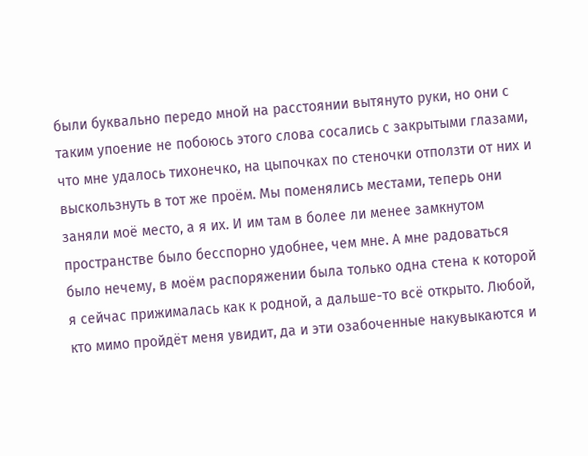были буквально передо мной на расстоянии вытянуто руки, но они с таким упоение не побоюсь этого слова сосались с закрытыми глазами, что мне удалось тихонечко, на цыпочках по стеночки отползти от них и выскользнуть в тот же проём. Мы поменялись местами, теперь они заняли моё место, а я их. И им там в более ли менее замкнутом пространстве было бесспорно удобнее, чем мне. А мне радоваться было нечему, в моём распоряжении была только одна стена к которой я сейчас прижималась как к родной, а дальше-то всё открыто. Любой, кто мимо пройдёт меня увидит, да и эти озабоченные накувыкаются и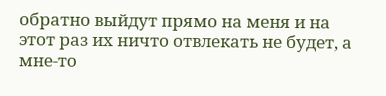обратно выйдут прямо на меня и на этот раз их ничто отвлекать не будет, а мне-то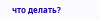что делать?